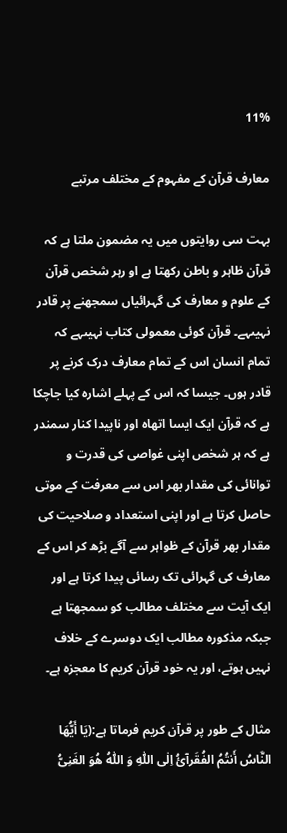11%

معارف قرآن کے مفہوم کے مختلف مرتبے

بہت سی روایتوں میں یہ مضمون ملتا ہے کہ قرآن ظاہر و باطن رکھتا ہے او رہر شخص قرآن کے علوم و معارف کی گہرائیاں سمجھنے پر قادر نہیںہے۔ قرآن کوئی معمولی کتاب نہیںہے کہ تمام انسان اس کے تمام معارف درک کرنے پر قادر ہوں۔ جیسا کہ اس کے پہلے اشارہ کیا جاچکا ہے کہ قرآن ایک ایسا اتھاہ اور ناپیدا کنار سمندر ہے کہ ہر شخص اپنی غواصی کی قدرت و توانائی کی مقدار بھر اس سے معرفت کے موتی حاصل کرتا ہے اور اپنی استعداد و صلاحیت کی مقدار بھر قرآن کے ظواہر سے آگے بڑھ کر اس کے معارف کی گہرائی تک رسائی پیدا کرتا ہے اور ایک آیت سے مختلف مطالب کو سمجھتا ہے جبکہ مذکورہ مطالب ایک دوسرے کے خلاف نہیں ہوتے، اور یہ خود قرآن کریم کا معجزہ ہے۔

مثال کے طور پر قرآن کریم فرماتا ہے:(یَا أَیُّهَا النَّاسُ أَنتُمُ الفُقَرآئُ اِلٰی اللّٰهِ وَ اللّٰهُ هُوَ الغَنِیُّ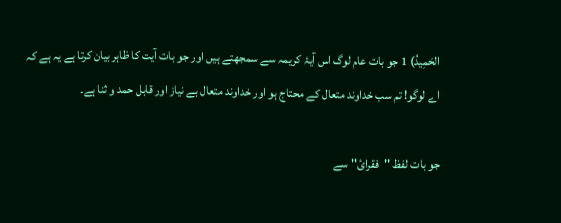الحَمِیدُ) 1 جو بات عام لوگ اس آیۂ کریمہ سے سمجھتے ہیں اور جو بات آیت کا ظاہر بیان کرتا ہے یہ ہے کہ اے لوگو! تم سب خداوند متعال کے محتاج ہو اور خداوند متعال بے نیاز اور قابل حمد و ثنا ہے۔

جو بات لفظ ''فقرائ'' سے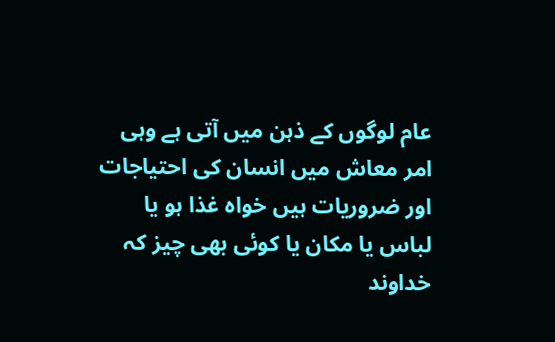عام لوگوں کے ذہن میں آتی ہے وہی امر معاش میں انسان کی احتیاجات اور ضروریات ہیں خواہ غذا ہو یا لباس یا مکان یا کوئی بھی چیز کہ خداوند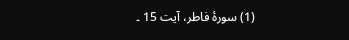(1) سورۂ فاطر، آیت 15 ۔